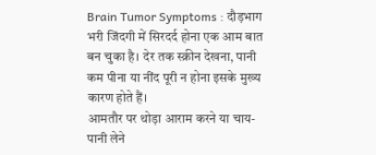Brain Tumor Symptoms : दौड़भाग भरी जिंदगी में सिरदर्द होना एक आम बात बन चुका है। देर तक स्क्रीन देखना, पानी कम पीना या नींद पूरी न होना इसके मुख्य कारण होते हैं।
आमतौर पर थोड़ा आराम करने या चाय-पानी लेने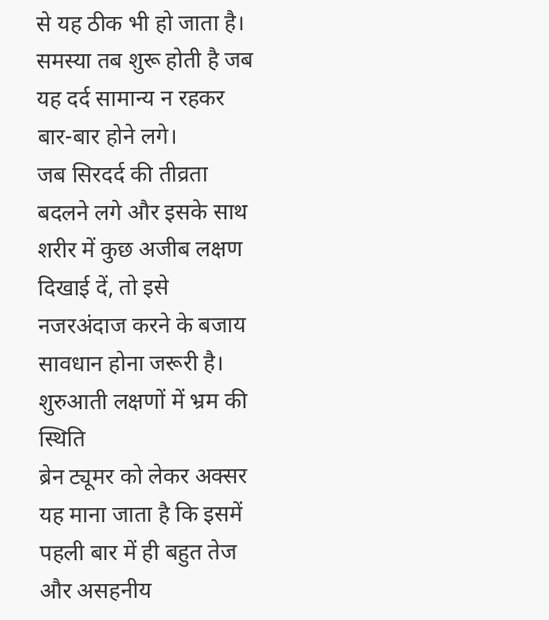से यह ठीक भी हो जाता है। समस्या तब शुरू होती है जब यह दर्द सामान्य न रहकर बार-बार होने लगे।
जब सिरदर्द की तीव्रता बदलने लगे और इसके साथ शरीर में कुछ अजीब लक्षण दिखाई दें, तो इसे नजरअंदाज करने के बजाय सावधान होना जरूरी है।
शुरुआती लक्षणों में भ्रम की स्थिति
ब्रेन ट्यूमर को लेकर अक्सर यह माना जाता है कि इसमें पहली बार में ही बहुत तेज और असहनीय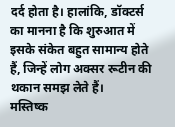दर्द होता है। हालांकि, डॉक्टर्स का मानना है कि शुरुआत में इसके संकेत बहुत सामान्य होते हैं, जिन्हें लोग अक्सर रूटीन की थकान समझ लेते हैं।
मस्तिष्क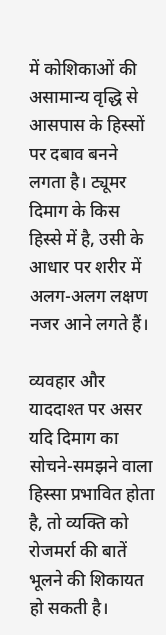में कोशिकाओं की असामान्य वृद्धि से आसपास के हिस्सों पर दबाव बनने लगता है। ट्यूमर दिमाग के किस हिस्से में है, उसी के आधार पर शरीर में अलग-अलग लक्षण नजर आने लगते हैं।

व्यवहार और याददाश्त पर असर
यदि दिमाग का सोचने-समझने वाला हिस्सा प्रभावित होता है, तो व्यक्ति को रोजमर्रा की बातें भूलने की शिकायत हो सकती है।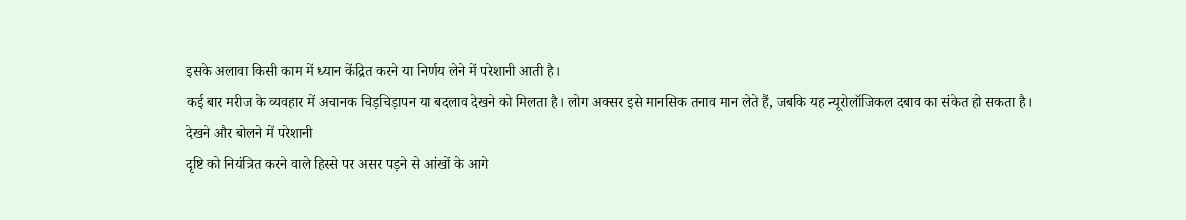इसके अलावा किसी काम में ध्यान केंद्रित करने या निर्णय लेने में परेशानी आती है।
कई बार मरीज के व्यवहार में अचानक चिड़चिड़ापन या बदलाव देखने को मिलता है। लोग अक्सर इसे मानसिक तनाव मान लेते हैं, जबकि यह न्यूरोलॉजिकल दबाव का संकेत हो सकता है।
देखने और बोलने में परेशानी
दृष्टि को नियंत्रित करने वाले हिस्से पर असर पड़ने से आंखों के आगे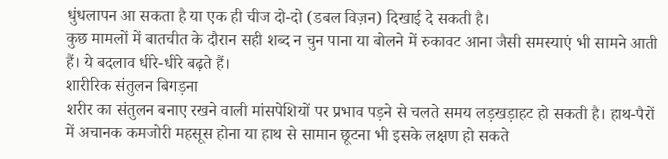धुंधलापन आ सकता है या एक ही चीज दो-दो (डबल विज़न) दिखाई दे सकती है।
कुछ मामलों में बातचीत के दौरान सही शब्द न चुन पाना या बोलने में रुकावट आना जैसी समस्याएं भी सामने आती हैं। ये बदलाव धीरे-धीरे बढ़ते हैं।
शारीरिक संतुलन बिगड़ना
शरीर का संतुलन बनाए रखने वाली मांसपेशियों पर प्रभाव पड़ने से चलते समय लड़खड़ाहट हो सकती है। हाथ-पैरों में अचानक कमजोरी महसूस होना या हाथ से सामान छूटना भी इसके लक्षण हो सकते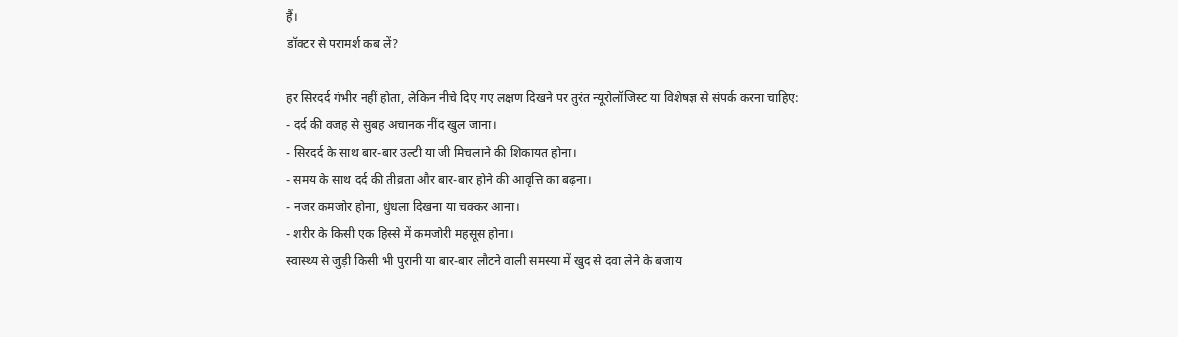हैं।
डॉक्टर से परामर्श कब लें?

हर सिरदर्द गंभीर नहीं होता, लेकिन नीचे दिए गए लक्षण दिखने पर तुरंत न्यूरोलॉजिस्ट या विशेषज्ञ से संपर्क करना चाहिए:
- दर्द की वजह से सुबह अचानक नींद खुल जाना।
- सिरदर्द के साथ बार-बार उल्टी या जी मिचलाने की शिकायत होना।
- समय के साथ दर्द की तीव्रता और बार-बार होने की आवृत्ति का बढ़ना।
- नजर कमजोर होना, धुंधला दिखना या चक्कर आना।
- शरीर के किसी एक हिस्से में कमजोरी महसूस होना।
स्वास्थ्य से जुड़ी किसी भी पुरानी या बार-बार लौटने वाली समस्या में खुद से दवा लेने के बजाय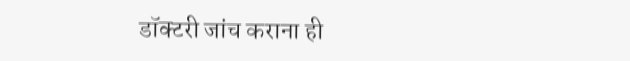डॉक्टरी जांच कराना ही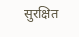सुरक्षित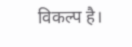विकल्प है।